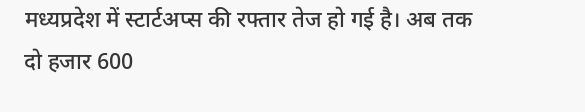मध्यप्रदेश में स्टार्टअप्स की रफ्तार तेज हो गई है। अब तक दो हजार 600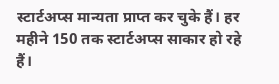स्टार्टअप्स मान्यता प्राप्त कर चुके हैं। हर महीने 150 तक स्टार्टअप्स साकार हो रहे हैं।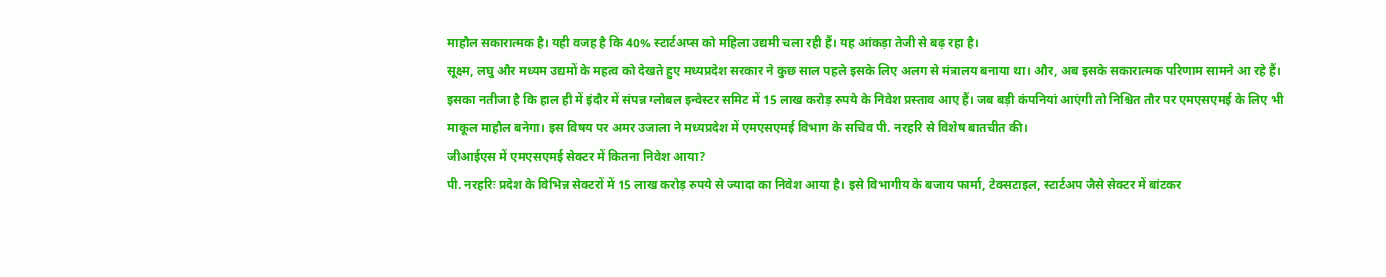माहौल सकारात्मक है। यही वजह है कि 40% स्टार्टअप्स को महिला उद्यमी चला रही हैं। यह आंकड़ा तेजी से बढ़ रहा है।
सूक्ष्म, लघु और मध्यम उद्यमों के महत्व को देखते हुए मध्यप्रदेश सरकार ने कुछ साल पहले इसके लिए अलग से मंत्रालय बनाया था। और, अब इसके सकारात्मक परिणाम सामने आ रहे हैं। इसका नतीजा है कि हाल ही में इंदौर में संपन्न ग्लोबल इन्वेस्टर समिट में 15 लाख करोड़ रुपये के निवेश प्रस्ताव आए हैं। जब बड़ी कंपनियां आएंगी तो निश्चित तौर पर एमएसएमई के लिए भी माकूल माहौल बनेगा। इस विषय पर अमर उजाला ने मध्यप्रदेश में एमएसएमई विभाग के सचिव पी. नरहरि से विशेष बातचीत की।
जीआईएस में एमएसएमई सेक्टर में कितना निवेश आया?
पी. नरहरिः प्रदेश के विभिन्न सेक्टरों में 15 लाख करोड़ रुपये से ज्यादा का निवेश आया है। इसे विभागीय के बजाय फार्मा, टेक्सटाइल, स्टार्टअप जैसे सेक्टर में बांटकर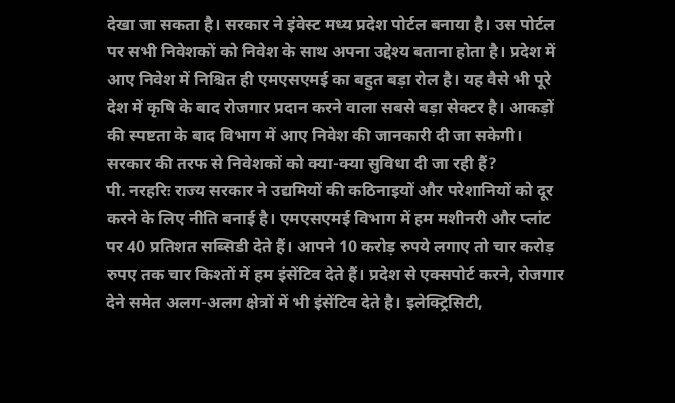देखा जा सकता है। सरकार ने इंवेस्ट मध्य प्रदेश पोर्टल बनाया है। उस पोर्टल पर सभी निवेशकों को निवेश के साथ अपना उद्देश्य बताना होता है। प्रदेश में आए निवेश में निश्चित ही एमएसएमई का बहुत बड़ा रोल है। यह वैसे भी पूरे देश में कृषि के बाद रोजगार प्रदान करने वाला सबसे बड़ा सेक्टर है। आकड़ों की स्पष्टता के बाद विभाग में आए निवेश की जानकारी दी जा सकेगी।
सरकार की तरफ से निवेशकों को क्या-क्या सुविधा दी जा रही हैं?
पी. नरहरिः राज्य सरकार ने उद्यमियों की कठिनाइयों और परेशानियों को दूर करने के लिए नीति बनाई है। एमएसएमई विभाग में हम मशीनरी और प्लांट पर 40 प्रतिशत सब्सिडी देते हैं। आपने 10 करोड़ रुपये लगाए तो चार करोड़ रुपए तक चार किश्तों में हम इंसेंटिव देते हैं। प्रदेश से एक्सपोर्ट करने, रोजगार देने समेत अलग-अलग क्षेत्रों में भी इंसेंटिव देते है। इलेक्ट्रिसिटी,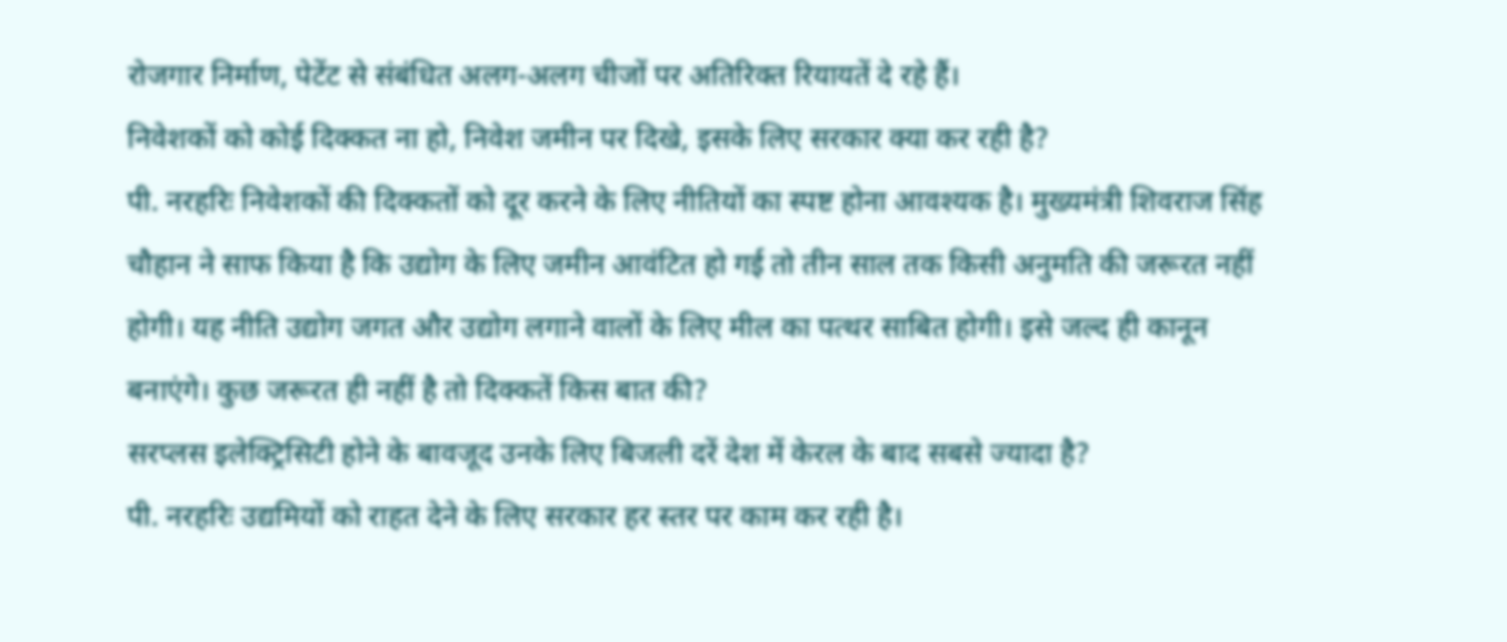रोजगार निर्माण, पेटेंट से संबंधित अलग-अलग चीजों पर अतिरिक्त रियायतें दे रहे हैं।
निवेशकों को कोई दिक्कत ना हो, निवेश जमीन पर दिखे, इसके लिए सरकार क्या कर रही है?
पी. नरहरिः निवेशकों की दिक्कतों को दूर करने के लिए नीतियों का स्पष्ट होना आवश्यक है। मुख्यमंत्री शिवराज सिंह चौहान ने साफ किया है कि उद्योग के लिए जमीन आवंटित हो गई तो तीन साल तक किसी अनुमति की जरूरत नहीं होगी। यह नीति उद्योग जगत और उद्योग लगाने वालों के लिए मील का पत्थर साबित होगी। इसे जल्द ही कानून बनाएंगे। कुछ जरूरत ही नहीं है तो दिक्कतें किस बात की?
सरप्लस इलेक्ट्रिसिटी होने के बावजूद उनके लिए बिजली दरें देश में केरल के बाद सबसे ज्यादा है?
पी. नरहरिः उद्यमियों को राहत देने के लिए सरकार हर स्तर पर काम कर रही है।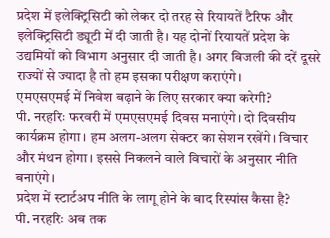प्रदेश में इलेक्ट्रिसिटी को लेकर दो तरह से रियायतें टैरिफ और इलेक्ट्रिसिटी ड्यूटी में दी जाती है। यह दोनों रियायतें प्रदेश के उद्यमियों को विभाग अनुसार दी जाती है। अगर बिजली की दरें दूसरे राज्यों से ज्यादा है तो हम इसका परीक्षण कराएंगे।
एमएसएमई में निवेश बढ़ाने के लिए सरकार क्या करेगी?
पी. नरहरिः फरवरी में एमएसएमई दिवस मनाएंगे। दो दिवसीय कार्यक्रम होगा। हम अलग-अलग सेक्टर का सेशन रखेंगे। विचार और मंथन होगा। इससे निकलने वाले विचारों के अनुसार नीति बनाएंगे।
प्रदेश में स्टार्टअप नीति के लागू होने के बाद रिस्पांस कैसा है?
पी. नरहरिः अब तक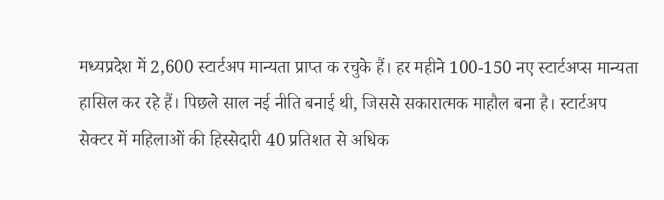मध्यप्रदेश में 2,600 स्टार्टअप मान्यता प्राप्त क रचुके हैं। हर महीने 100-150 नए स्टार्टअप्स मान्यता हासिल कर रहे हैं। पिछले साल नई नीति बनाई थी, जिससे सकारात्मक माहौल बना है। स्टार्टअप सेक्टर में महिलाओं की हिस्सेदारी 40 प्रतिशत से अधिक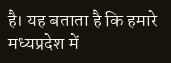है। यह बताता है कि हमारे मध्यप्रदेश में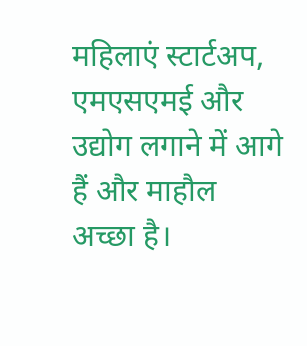महिलाएं स्टार्टअप, एमएसएमई और उद्योग लगाने में आगे हैं और माहौल अच्छा है।